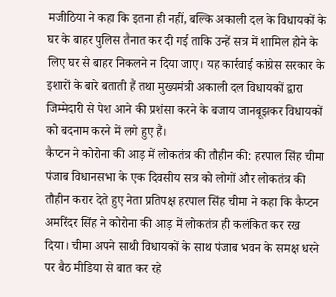मजीठिया ने कहा कि इतना ही नहीं, बल्कि अकाली दल के विधायकों के घर के बाहर पुलिस तैनात कर दी गई ताकि उन्हें सत्र में शामिल होने के लिए घर से बाहर निकलने न दिया जाए। यह कार्रवाई कांग्रेस सरकार के इशारों के बारे बताती हैं तथा मुख्यमंत्री अकाली दल विधायकों द्वारा जिम्मेदारी से पेश आने की प्रशंसा करने के बजाय जानबूझकर विधायकों को बदनाम करने में लगे हुए हैं।
कैप्टन ने कोरोना की आड़ में लोकतंत्र की तौहीन की: हरपाल सिंह चीमा
पंजाब विधानसभा के एक दिवसीय सत्र को लोगों और लोकतंत्र की तौहीन करार देते हुए नेता प्रतिपक्ष हरपाल सिंह चीमा ने कहा कि कैप्टन अमरिंदर सिंह ने कोरोना की आड़ में लोकतंत्र ही कलंकित कर रख दिया। चीमा अपने साथी विधायकों के साथ पंजाब भवन के समक्ष धरने पर बैठ मीडिया से बात कर रहे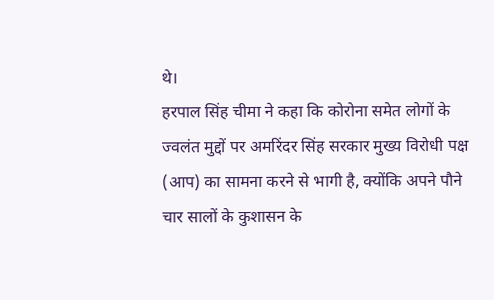थे।
हरपाल सिंह चीमा ने कहा कि कोरोना समेत लोगों के ज्वलंत मुद्दों पर अमरिंदर सिंह सरकार मुख्य विरोधी पक्ष (आप) का सामना करने से भागी है, क्योंकि अपने पौने चार सालों के कुशासन के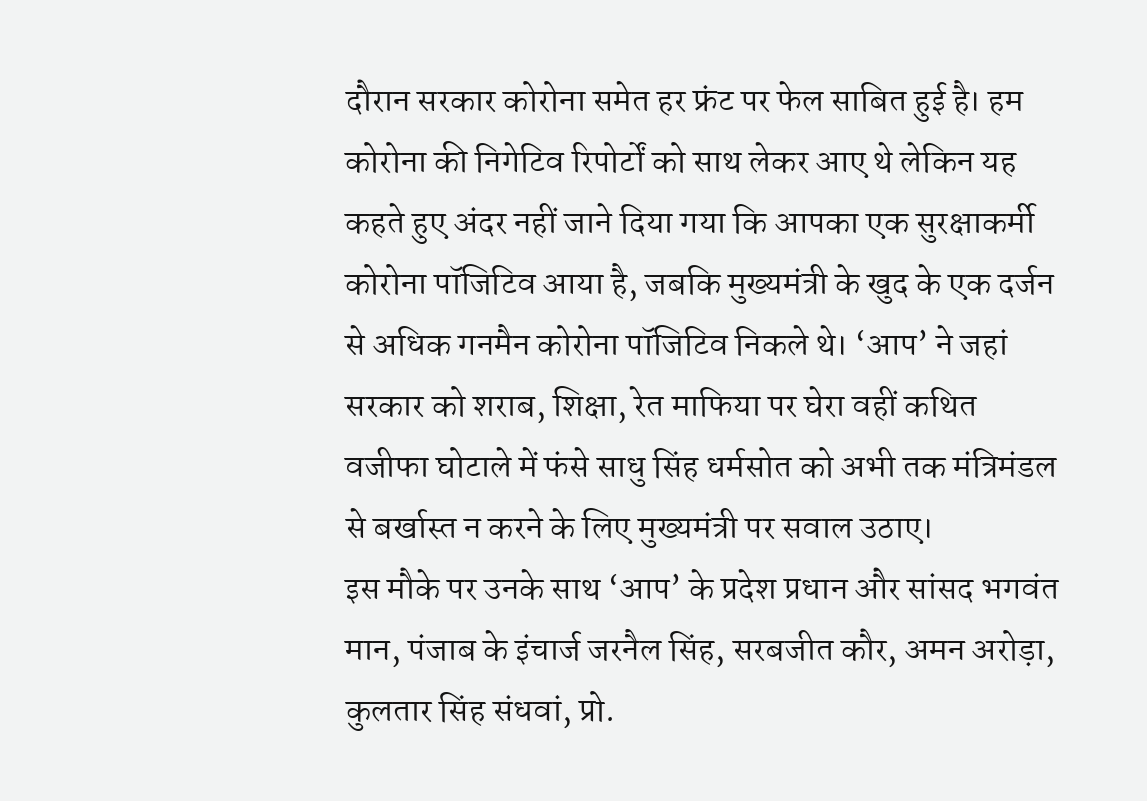दौरान सरकार कोरोना समेत हर फ्रंट पर फेल साबित हुई है। हम कोरोना की निगेटिव रिपोर्टों को साथ लेकर आए थे लेकिन यह कहते हुए अंदर नहीं जाने दिया गया कि आपका एक सुरक्षाकर्मी कोरोना पॉजिटिव आया है, जबकि मुख्यमंत्री के खुद के एक दर्जन से अधिक गनमैन कोरोना पॉजिटिव निकले थे। ‘आप’ ने जहां सरकार को शराब, शिक्षा, रेत माफिया पर घेरा वहीं कथित वजीफा घोटाले में फंसे साधु सिंह धर्मसोत को अभी तक मंत्रिमंडल से बर्खास्त न करने के लिए मुख्यमंत्री पर सवाल उठाए।
इस मौके पर उनके साथ ‘आप’ के प्रदेश प्रधान और सांसद भगवंत मान, पंजाब के इंचार्ज जरनैल सिंह, सरबजीत कौर, अमन अरोड़ा, कुलतार सिंह संधवां, प्रो.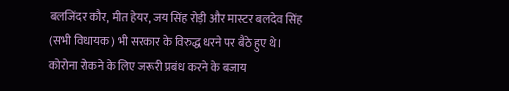बलजिंदर कौर, मीत हेयर, जय सिंह रोड़ी और मास्टर बलदेव सिंह (सभी विधायक) भी सरकार के विरुद्ध धरने पर बैठे हुए थे।
कोरोना रोकने के लिए जरूरी प्रबंध करने के बजाय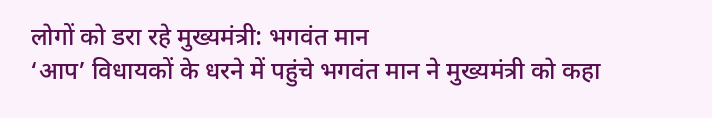लोगों को डरा रहे मुख्यमंत्री: भगवंत मान
‘आप’ विधायकों के धरने में पहुंचे भगवंत मान ने मुख्यमंत्री को कहा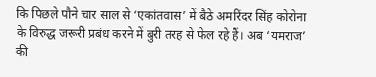कि पिछले पौने चार साल से ‘एकांतवास’ में बैठे अमरिंदर सिंह कोरोना के विरुद्ध जरूरी प्रबंध करने में बुरी तरह से फेल रहे हैं। अब ‘यमराज’ की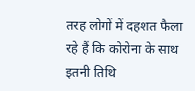तरह लोगों में दहशत फैला रहे हैं कि कोरोना के साथ इतनी तिथि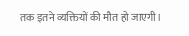तक इतने व्यक्तियों की मौत हो जाएगी।